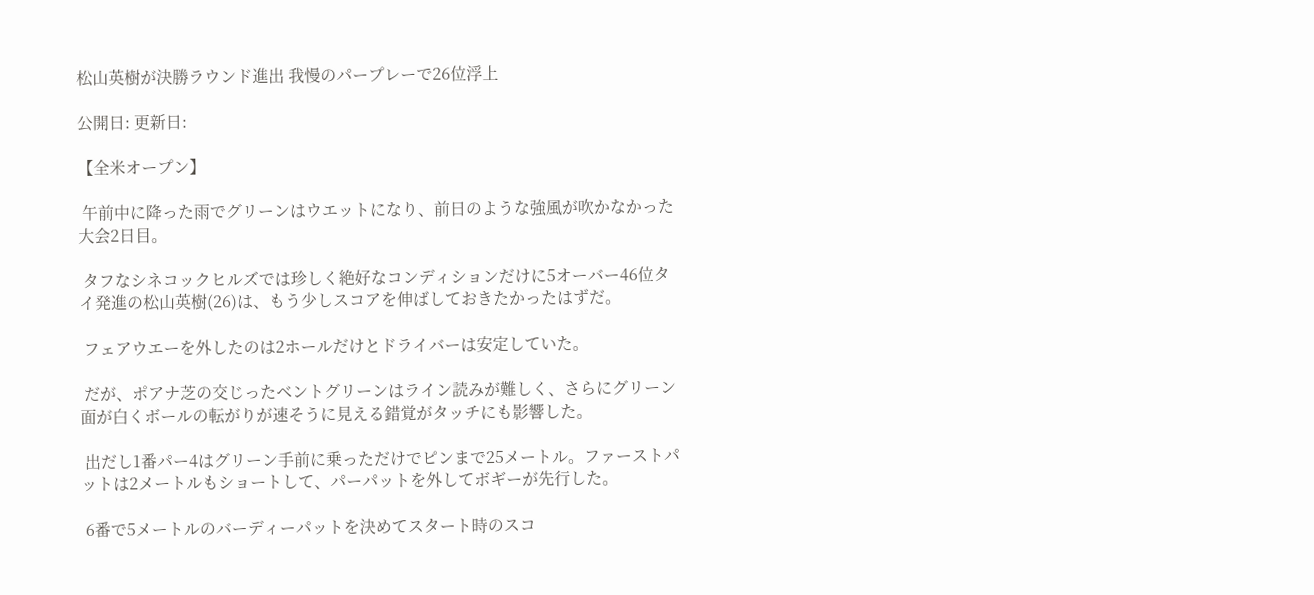松山英樹が決勝ラウンド進出 我慢のパープレーで26位浮上

公開日: 更新日:

【全米オープン】

 午前中に降った雨でグリーンはウエットになり、前日のような強風が吹かなかった大会2日目。

 タフなシネコックヒルズでは珍しく絶好なコンディションだけに5オーバー46位タイ発進の松山英樹(26)は、もう少しスコアを伸ばしておきたかったはずだ。

 フェアウエーを外したのは2ホールだけとドライバーは安定していた。

 だが、ポアナ芝の交じったベントグリーンはライン読みが難しく、さらにグリーン面が白くボールの転がりが速そうに見える錯覚がタッチにも影響した。

 出だし1番パー4はグリーン手前に乗っただけでピンまで25メートル。ファーストパットは2メートルもショートして、パーパットを外してボギーが先行した。

 6番で5メートルのバーディーパットを決めてスタート時のスコ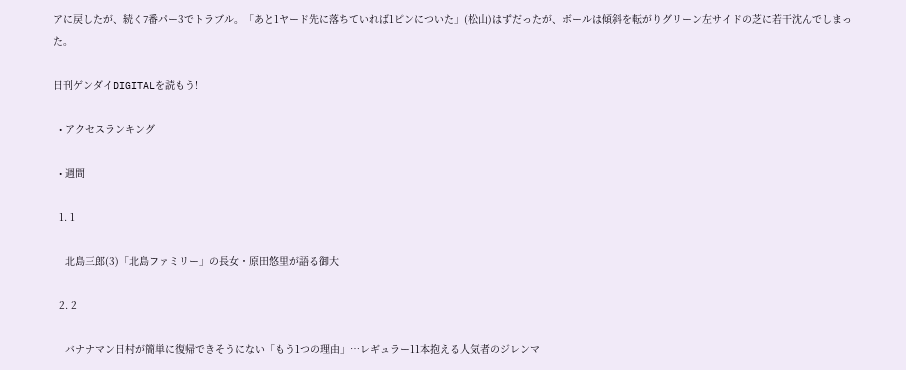アに戻したが、続く7番パー3でトラブル。「あと1ヤード先に落ちていれば1ピンについた」(松山)はずだったが、ボールは傾斜を転がりグリーン左サイドの芝に若干沈んでしまった。

日刊ゲンダイDIGITALを読もう!

  • アクセスランキング

  • 週間

  1. 1

    北島三郎(3)「北島ファミリー」の長女・原田悠里が語る御大

  2. 2

    バナナマン日村が簡単に復帰できそうにない「もう1つの理由」…レギュラー11本抱える人気者のジレンマ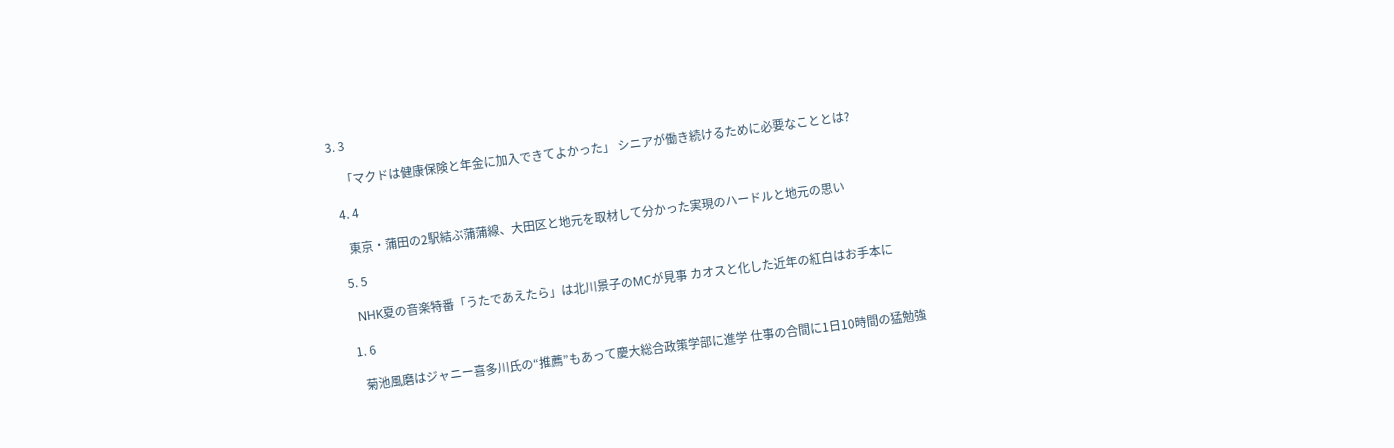3. 3

    「マクドは健康保険と年金に加入できてよかった」 シニアが働き続けるために必要なこととは?

  4. 4

    東京・蒲田の2駅結ぶ蒲蒲線、大田区と地元を取材して分かった実現のハードルと地元の思い

  5. 5

    NHK夏の音楽特番「うたであえたら」は北川景子のMCが見事 カオスと化した近年の紅白はお手本に

  1. 6

    菊池風磨はジャニー喜多川氏の“推薦”もあって慶大総合政策学部に進学 仕事の合間に1日10時間の猛勉強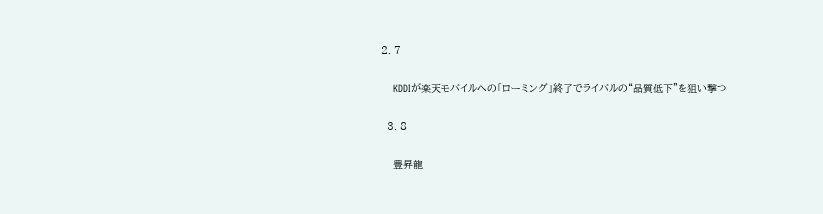2. 7

    KDDIが楽天モバイルへの「ローミング」終了でライバルの“品質低下”を狙い撃つ

  3. 8

    豊昇龍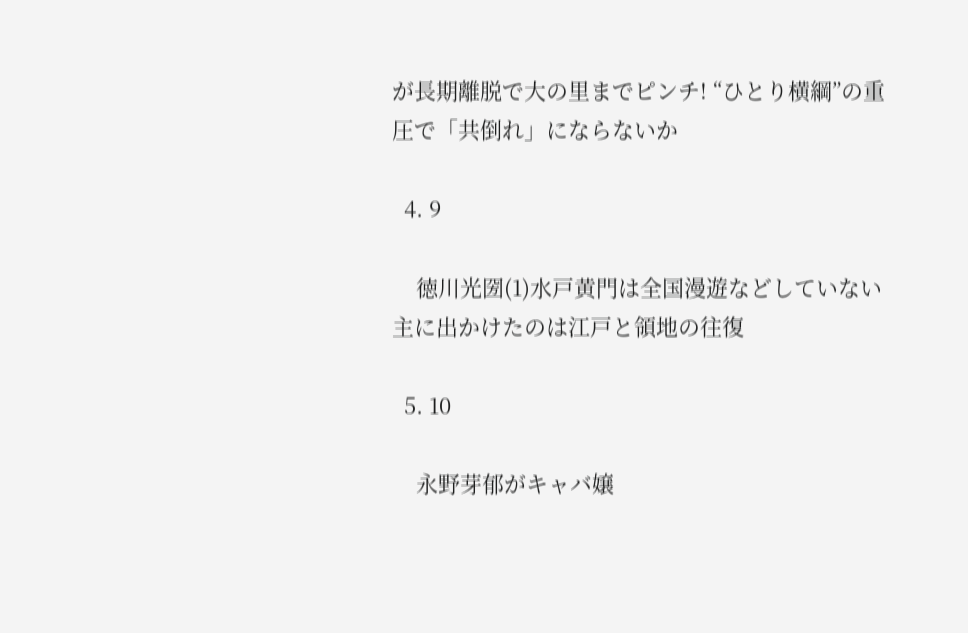が長期離脱で大の里までピンチ! “ひとり横綱”の重圧で「共倒れ」にならないか

  4. 9

    徳川光圀(1)水戸黄門は全国漫遊などしていない 主に出かけたのは江戸と領地の往復

  5. 10

    永野芽郁がキャバ嬢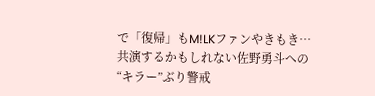で「復帰」もM!LKファンやきもき…共演するかもしれない佐野勇斗への“キラー”ぶり警戒